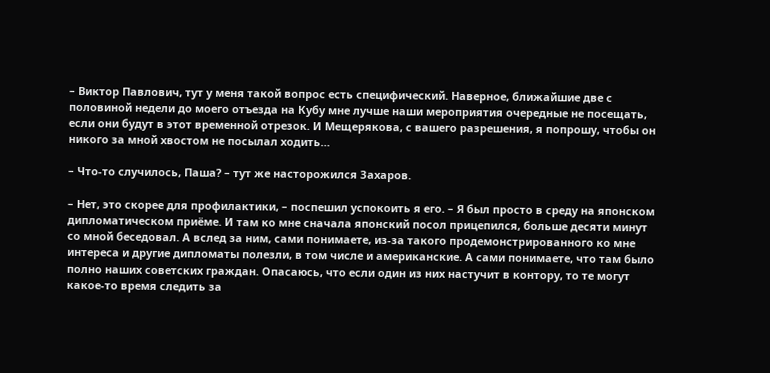– Виктор Павлович, тут у меня такой вопрос есть специфический. Наверное, ближайшие две с половиной недели до моего отъезда на Кубу мне лучше наши мероприятия очередные не посещать, если они будут в этот временной отрезок. И Мещерякова, с вашего разрешения, я попрошу, чтобы он никого за мной хвостом не посылал ходить…

– Что-то случилось, Паша? – тут же насторожился Захаров.

– Нет, это скорее для профилактики, – поспешил успокоить я его. – Я был просто в среду на японском дипломатическом приёме. И там ко мне сначала японский посол прицепился, больше десяти минут со мной беседовал. А вслед за ним, сами понимаете, из-за такого продемонстрированного ко мне интереса и другие дипломаты полезли, в том числе и американские. А сами понимаете, что там было полно наших советских граждан. Опасаюсь, что если один из них настучит в контору, то те могут какое-то время следить за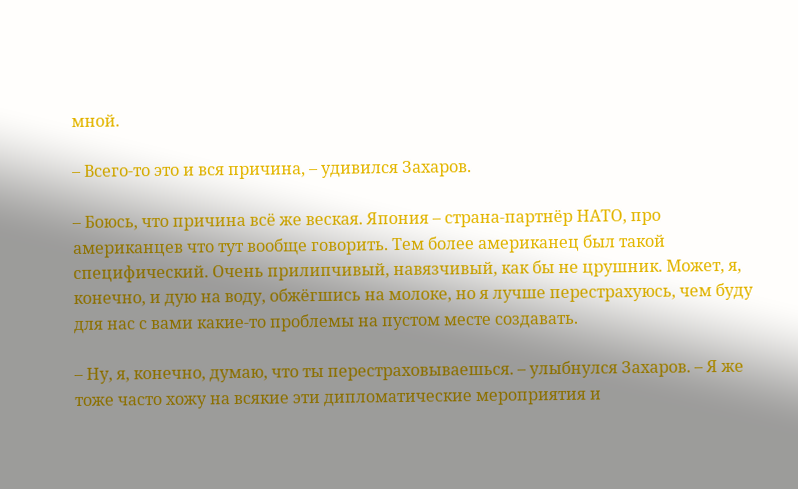мной.

– Всего-то это и вся причина, – удивился Захаров.

– Боюсь, что причина всё же веская. Япония – страна-партнёр НАТО, про американцев что тут вообще говорить. Тем более американец был такой специфический. Очень прилипчивый, навязчивый, как бы не црушник. Может, я, конечно, и дую на воду, обжёгшись на молоке, но я лучше перестрахуюсь, чем буду для нас с вами какие-то проблемы на пустом месте создавать.

– Ну, я, конечно, думаю, что ты перестраховываешься. – улыбнулся Захаров. – Я же тоже часто хожу на всякие эти дипломатические мероприятия и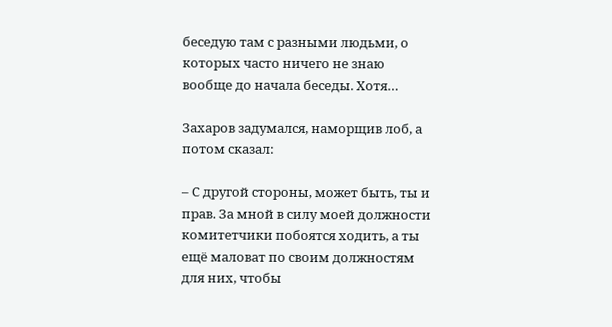беседую там с разными людьми, о которых часто ничего не знаю вообще до начала беседы. Хотя…

Захаров задумался, наморщив лоб, а потом сказал:

– С другой стороны, может быть, ты и прав. За мной в силу моей должности комитетчики побоятся ходить, а ты ещё маловат по своим должностям для них, чтобы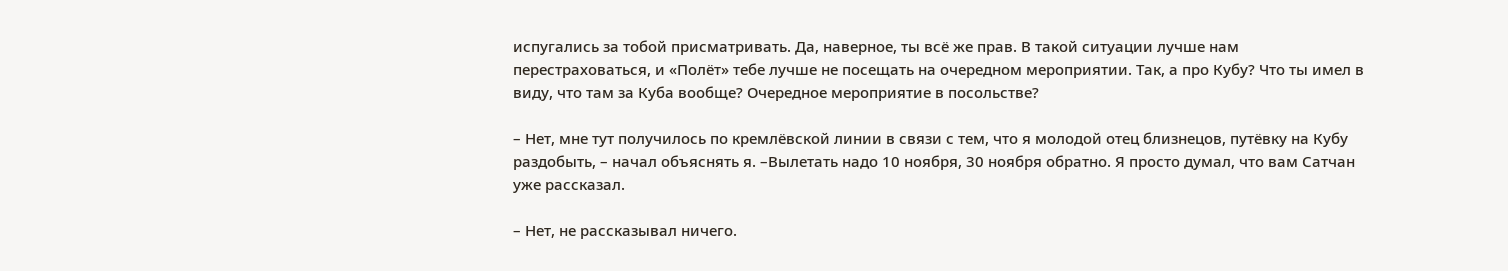испугались за тобой присматривать. Да, наверное, ты всё же прав. В такой ситуации лучше нам перестраховаться, и «Полёт» тебе лучше не посещать на очередном мероприятии. Так, а про Кубу? Что ты имел в виду, что там за Куба вообще? Очередное мероприятие в посольстве?

– Нет, мне тут получилось по кремлёвской линии в связи с тем, что я молодой отец близнецов, путёвку на Кубу раздобыть, – начал объяснять я. –Вылетать надо 10 ноября, 30 ноября обратно. Я просто думал, что вам Сатчан уже рассказал.

– Нет, не рассказывал ничего.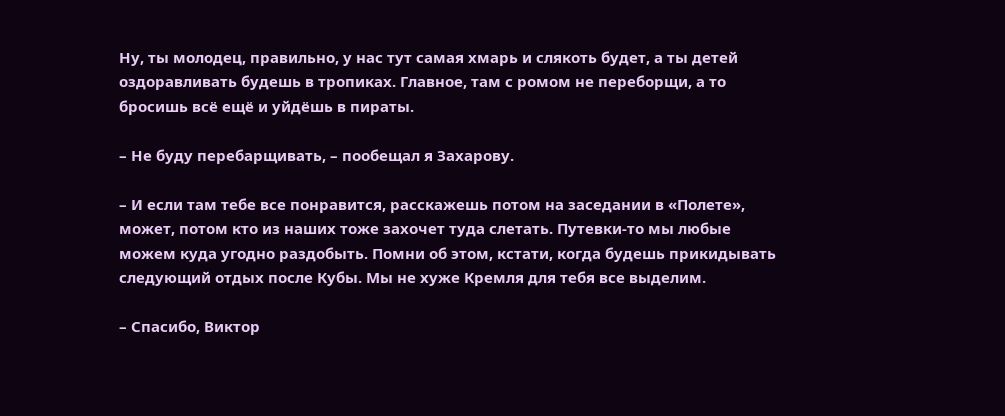Ну, ты молодец, правильно, у нас тут самая хмарь и слякоть будет, а ты детей оздоравливать будешь в тропиках. Главное, там с ромом не переборщи, а то бросишь всё ещё и уйдёшь в пираты.

– Не буду перебарщивать, – пообещал я Захарову.

– И если там тебе все понравится, расскажешь потом на заседании в «Полете», может, потом кто из наших тоже захочет туда слетать. Путевки-то мы любые можем куда угодно раздобыть. Помни об этом, кстати, когда будешь прикидывать следующий отдых после Кубы. Мы не хуже Кремля для тебя все выделим.

– Спасибо, Виктор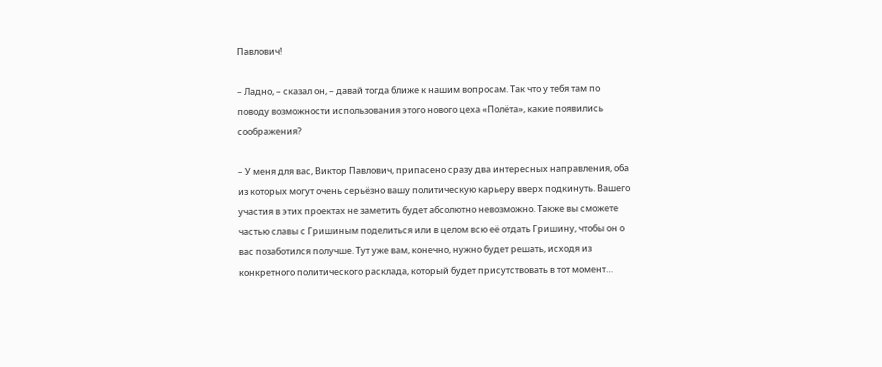Павлович!

– Ладно, – сказал он, – давай тогда ближе к нашим вопросам. Так что у тебя там по поводу возможности использования этого нового цеха «Полёта», какие появились соображения?

– У меня для вас, Виктор Павлович, припасено сразу два интересных направления, оба из которых могут очень серьёзно вашу политическую карьеру вверх подкинуть. Вашего участия в этих проектах не заметить будет абсолютно невозможно. Также вы сможете частью славы с Гришиным поделиться или в целом всю её отдать Гришину, чтобы он о вас позаботился получше. Тут уже вам, конечно, нужно будет решать, исходя из конкретного политического расклада, который будет присутствовать в тот момент…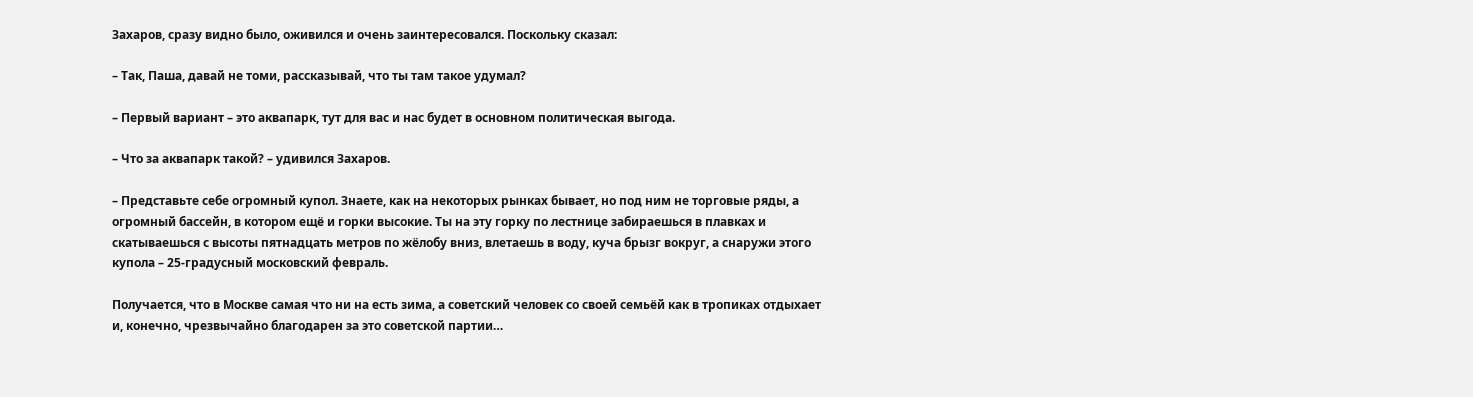Захаров, сразу видно было, оживился и очень заинтересовался. Поскольку сказал:

– Так, Паша, давай не томи, рассказывай, что ты там такое удумал?

– Первый вариант – это аквапарк, тут для вас и нас будет в основном политическая выгода.

– Что за аквапарк такой? – удивился Захаров.

– Представьте себе огромный купол. Знаете, как на некоторых рынках бывает, но под ним не торговые ряды, а огромный бассейн, в котором ещё и горки высокие. Ты на эту горку по лестнице забираешься в плавках и скатываешься с высоты пятнадцать метров по жёлобу вниз, влетаешь в воду, куча брызг вокруг, а снаружи этого купола – 25-градусный московский февраль.

Получается, что в Москве самая что ни на есть зима, а советский человек со своей семьёй как в тропиках отдыхает и, конечно, чрезвычайно благодарен за это советской партии…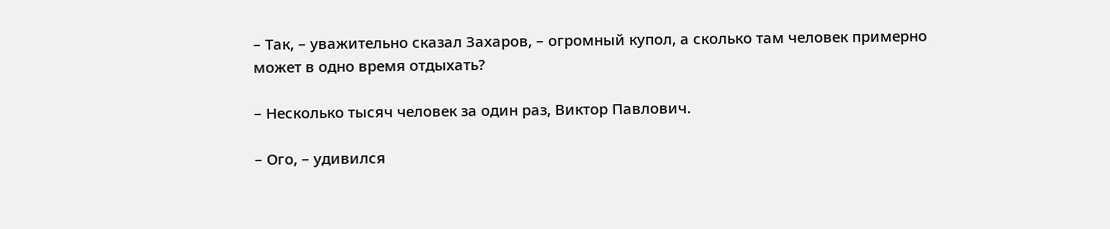– Так, – уважительно сказал Захаров, – огромный купол, а сколько там человек примерно может в одно время отдыхать?

– Несколько тысяч человек за один раз, Виктор Павлович.

– Ого, – удивился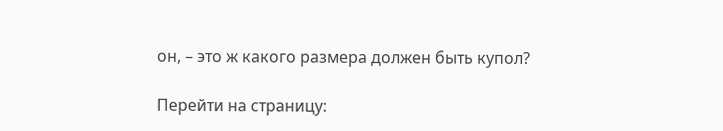он, – это ж какого размера должен быть купол?

Перейти на страницу: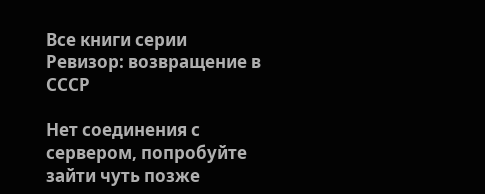Все книги серии Ревизор: возвращение в СССР

Нет соединения с сервером, попробуйте зайти чуть позже